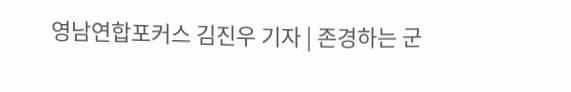영남연합포커스 김진우 기자 | 존경하는 군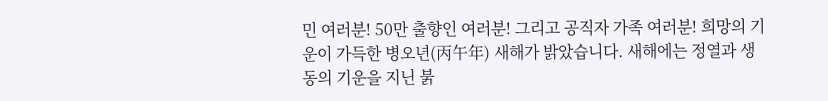민 여러분! 50만 출향인 여러분! 그리고 공직자 가족 여러분! 희망의 기운이 가득한 병오년(丙午年) 새해가 밝았습니다. 새해에는 정열과 생동의 기운을 지닌 붉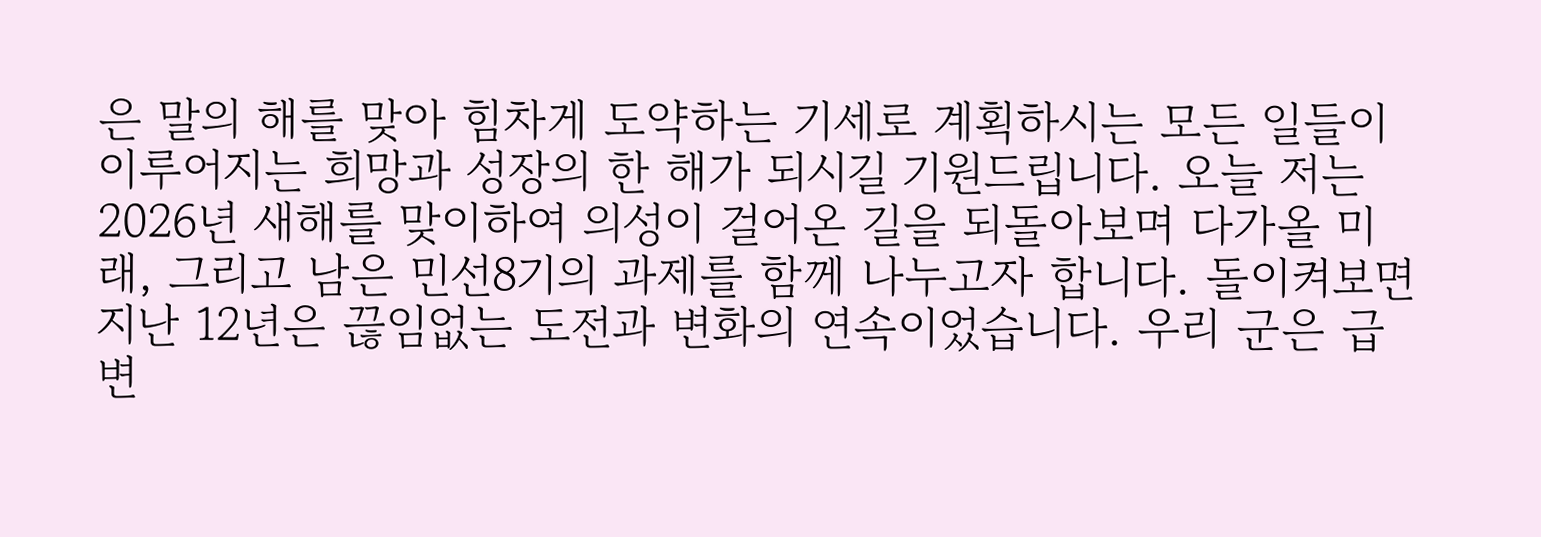은 말의 해를 맞아 힘차게 도약하는 기세로 계획하시는 모든 일들이 이루어지는 희망과 성장의 한 해가 되시길 기원드립니다. 오늘 저는 2026년 새해를 맞이하여 의성이 걸어온 길을 되돌아보며 다가올 미래, 그리고 남은 민선8기의 과제를 함께 나누고자 합니다. 돌이켜보면 지난 12년은 끊임없는 도전과 변화의 연속이었습니다. 우리 군은 급변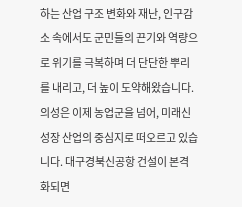하는 산업 구조 변화와 재난, 인구감소 속에서도 군민들의 끈기와 역량으로 위기를 극복하며 더 단단한 뿌리를 내리고, 더 높이 도약해왔습니다. 의성은 이제 농업군을 넘어, 미래신성장 산업의 중심지로 떠오르고 있습니다. 대구경북신공항 건설이 본격화되면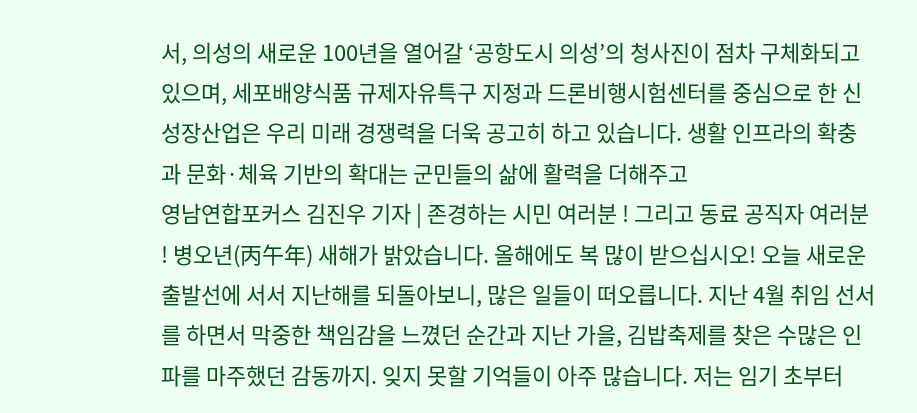서, 의성의 새로운 100년을 열어갈 ‘공항도시 의성’의 청사진이 점차 구체화되고 있으며, 세포배양식품 규제자유특구 지정과 드론비행시험센터를 중심으로 한 신성장산업은 우리 미래 경쟁력을 더욱 공고히 하고 있습니다. 생활 인프라의 확충과 문화·체육 기반의 확대는 군민들의 삶에 활력을 더해주고
영남연합포커스 김진우 기자 | 존경하는 시민 여러분 ! 그리고 동료 공직자 여러분 ! 병오년(丙午年) 새해가 밝았습니다. 올해에도 복 많이 받으십시오! 오늘 새로운 출발선에 서서 지난해를 되돌아보니, 많은 일들이 떠오릅니다. 지난 4월 취임 선서를 하면서 막중한 책임감을 느꼈던 순간과 지난 가을, 김밥축제를 찾은 수많은 인파를 마주했던 감동까지. 잊지 못할 기억들이 아주 많습니다. 저는 임기 초부터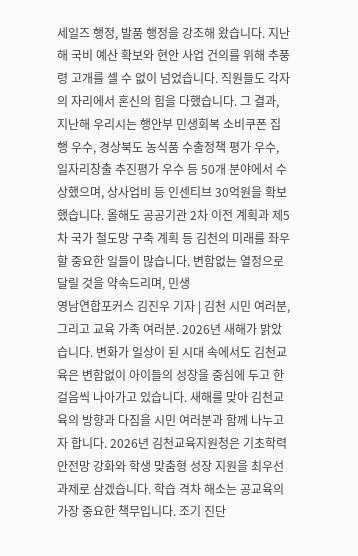세일즈 행정, 발품 행정을 강조해 왔습니다. 지난해 국비 예산 확보와 현안 사업 건의를 위해 추풍령 고개를 셀 수 없이 넘었습니다. 직원들도 각자의 자리에서 혼신의 힘을 다했습니다. 그 결과, 지난해 우리시는 행안부 민생회복 소비쿠폰 집행 우수, 경상북도 농식품 수출정책 평가 우수, 일자리창출 추진평가 우수 등 50개 분야에서 수상했으며, 상사업비 등 인센티브 30억원을 확보했습니다. 올해도 공공기관 2차 이전 계획과 제5차 국가 철도망 구축 계획 등 김천의 미래를 좌우할 중요한 일들이 많습니다. 변함없는 열정으로 달릴 것을 약속드리며, 민생
영남연합포커스 김진우 기자 | 김천 시민 여러분, 그리고 교육 가족 여러분. 2026년 새해가 밝았습니다. 변화가 일상이 된 시대 속에서도 김천교육은 변함없이 아이들의 성장을 중심에 두고 한 걸음씩 나아가고 있습니다. 새해를 맞아 김천교육의 방향과 다짐을 시민 여러분과 함께 나누고자 합니다. 2026년 김천교육지원청은 기초학력 안전망 강화와 학생 맞춤형 성장 지원을 최우선 과제로 삼겠습니다. 학습 격차 해소는 공교육의 가장 중요한 책무입니다. 조기 진단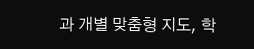과 개별 맞춤형 지도, 학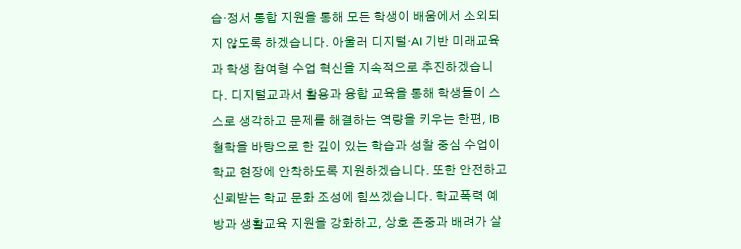습·정서 통합 지원을 통해 모든 학생이 배움에서 소외되지 않도록 하겠습니다. 아울러 디지털·AI 기반 미래교육과 학생 참여형 수업 혁신을 지속적으로 추진하겠습니다. 디지털교과서 활용과 융합 교육을 통해 학생들이 스스로 생각하고 문제를 해결하는 역량을 키우는 한편, IB 철학을 바탕으로 한 깊이 있는 학습과 성찰 중심 수업이 학교 현장에 안착하도록 지원하겠습니다. 또한 안전하고 신뢰받는 학교 문화 조성에 힘쓰겠습니다. 학교폭력 예방과 생활교육 지원을 강화하고, 상호 존중과 배려가 살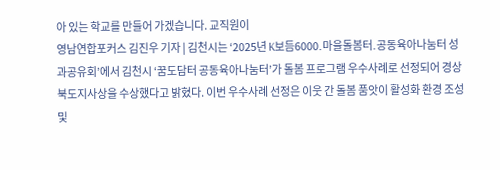아 있는 학교를 만들어 가겠습니다. 교직원이
영남연합포커스 김진우 기자 | 김천시는 ‘2025년 K보듬6000․마을돌봄터․공동육아나눔터 성과공유회’에서 김천시 ‘꿈도담터 공동육아나눔터’가 돌봄 프로그램 우수사례로 선정되어 경상북도지사상을 수상했다고 밝혔다. 이번 우수사례 선정은 이웃 간 돌봄 품앗이 활성화 환경 조성 및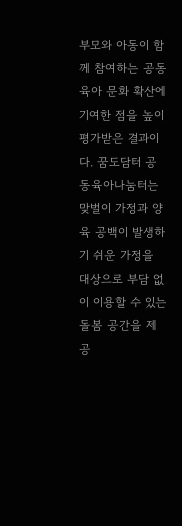부모와 아동이 함께 참여하는 공동육아 문화 확산에 기여한 점을 높이 평가받은 결과이다. 꿈도담터 공동육아나눔터는 맞벌이 가정과 양육 공백이 발생하기 쉬운 가정을 대상으로 부담 없이 이용할 수 있는 돌봄 공간을 제공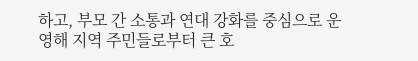하고, 부모 간 소통과 연대 강화를 중심으로 운영해 지역 주민들로부터 큰 호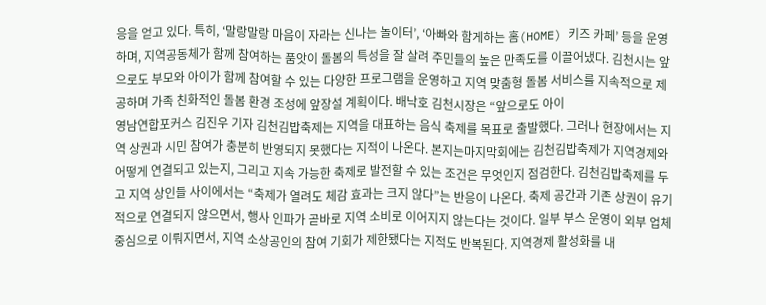응을 얻고 있다. 특히, ‘말랑말랑 마음이 자라는 신나는 놀이터’, ‘아빠와 함게하는 홈(HOME) 키즈 카페’ 등을 운영하며, 지역공동체가 함께 참여하는 품앗이 돌봄의 특성을 잘 살려 주민들의 높은 만족도를 이끌어냈다. 김천시는 앞으로도 부모와 아이가 함께 참여할 수 있는 다양한 프로그램을 운영하고 지역 맞춤형 돌봄 서비스를 지속적으로 제공하며 가족 친화적인 돌봄 환경 조성에 앞장설 계획이다. 배낙호 김천시장은 “앞으로도 아이
영남연합포커스 김진우 기자 김천김밥축제는 지역을 대표하는 음식 축제를 목표로 출발했다. 그러나 현장에서는 지역 상권과 시민 참여가 충분히 반영되지 못했다는 지적이 나온다. 본지는마지막회에는 김천김밥축제가 지역경제와 어떻게 연결되고 있는지, 그리고 지속 가능한 축제로 발전할 수 있는 조건은 무엇인지 점검한다. 김천김밥축제를 두고 지역 상인들 사이에서는 “축제가 열려도 체감 효과는 크지 않다”는 반응이 나온다. 축제 공간과 기존 상권이 유기적으로 연결되지 않으면서, 행사 인파가 곧바로 지역 소비로 이어지지 않는다는 것이다. 일부 부스 운영이 외부 업체 중심으로 이뤄지면서, 지역 소상공인의 참여 기회가 제한됐다는 지적도 반복된다. 지역경제 활성화를 내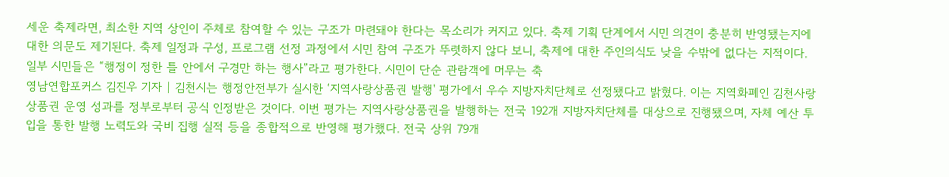세운 축제라면, 최소한 지역 상인이 주체로 참여할 수 있는 구조가 마련돼야 한다는 목소리가 커지고 있다. 축제 기획 단계에서 시민 의견이 충분히 반영됐는지에 대한 의문도 제기된다. 축제 일정과 구성, 프로그램 선정 과정에서 시민 참여 구조가 뚜렷하지 않다 보니, 축제에 대한 주인의식도 낮을 수밖에 없다는 지적이다. 일부 시민들은 “행정이 정한 틀 안에서 구경만 하는 행사”라고 평가한다. 시민이 단순 관람객에 머무는 축
영남연합포커스 김진우 기자 | 김천시는 행정안전부가 실시한 ‘지역사랑상품권 발행' 평가에서 우수 지방자치단체로 선정됐다고 밝혔다. 이는 지역화폐인 김천사랑상품권 운영 성과를 정부로부터 공식 인정받은 것이다. 이번 평가는 지역사랑상품권을 발행하는 전국 192개 지방자치단체를 대상으로 진행됐으며, 자체 예산 투입을 통한 발행 노력도와 국비 집행 실적 등을 종합적으로 반영해 평가했다. 전국 상위 79개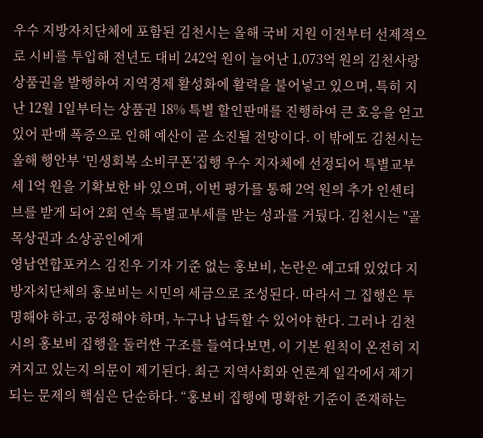우수 지방자치단체에 포함된 김천시는 올해 국비 지원 이전부터 선제적으로 시비를 투입해 전년도 대비 242억 원이 늘어난 1,073억 원의 김천사랑상품권을 발행하여 지역경제 활성화에 활력을 불어넣고 있으며, 특히 지난 12월 1일부터는 상품권 18% 특별 할인판매를 진행하여 큰 호응을 얻고 있어 판매 폭증으로 인해 예산이 곧 소진될 전망이다. 이 밖에도 김천시는 올해 행안부 ‘민생회복 소비쿠폰’집행 우수 지자체에 선정되어 특별교부세 1억 원을 기확보한 바 있으며, 이번 평가를 통해 2억 원의 추가 인센티브를 받게 되어 2회 연속 특별교부세를 받는 성과를 거뒀다. 김천시는 "골목상권과 소상공인에게
영남연합포커스 김진우 기자 기준 없는 홍보비, 논란은 예고돼 있었다 지방자치단체의 홍보비는 시민의 세금으로 조성된다. 따라서 그 집행은 투명해야 하고, 공정해야 하며, 누구나 납득할 수 있어야 한다. 그러나 김천시의 홍보비 집행을 둘러싼 구조를 들여다보면, 이 기본 원칙이 온전히 지켜지고 있는지 의문이 제기된다. 최근 지역사회와 언론계 일각에서 제기되는 문제의 핵심은 단순하다. “홍보비 집행에 명확한 기준이 존재하는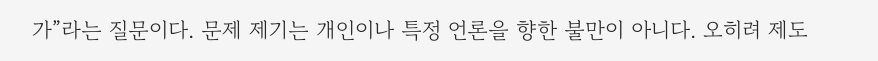가”라는 질문이다. 문제 제기는 개인이나 특정 언론을 향한 불만이 아니다. 오히려 제도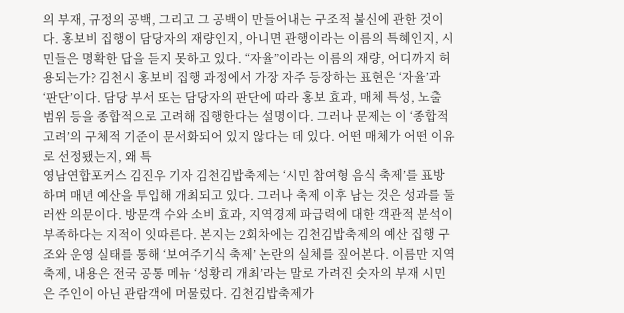의 부재, 규정의 공백, 그리고 그 공백이 만들어내는 구조적 불신에 관한 것이다. 홍보비 집행이 담당자의 재량인지, 아니면 관행이라는 이름의 특혜인지, 시민들은 명확한 답을 듣지 못하고 있다. “자율”이라는 이름의 재량, 어디까지 허용되는가? 김천시 홍보비 집행 과정에서 가장 자주 등장하는 표현은 ‘자율’과 ‘판단’이다. 담당 부서 또는 담당자의 판단에 따라 홍보 효과, 매체 특성, 노출 범위 등을 종합적으로 고려해 집행한다는 설명이다. 그러나 문제는 이 ‘종합적 고려’의 구체적 기준이 문서화되어 있지 않다는 데 있다. 어떤 매체가 어떤 이유로 선정됐는지, 왜 특
영남연합포커스 김진우 기자 김천김밥축제는 ‘시민 참여형 음식 축제’를 표방하며 매년 예산을 투입해 개최되고 있다. 그러나 축제 이후 남는 것은 성과를 둘러싼 의문이다. 방문객 수와 소비 효과, 지역경제 파급력에 대한 객관적 분석이 부족하다는 지적이 잇따른다. 본지는 2회차에는 김천김밥축제의 예산 집행 구조와 운영 실태를 통해 ‘보여주기식 축제’ 논란의 실체를 짚어본다. 이름만 지역 축제, 내용은 전국 공통 메뉴 ‘성황리 개최’라는 말로 가려진 숫자의 부재 시민은 주인이 아닌 관람객에 머물렀다. 김천김밥축제가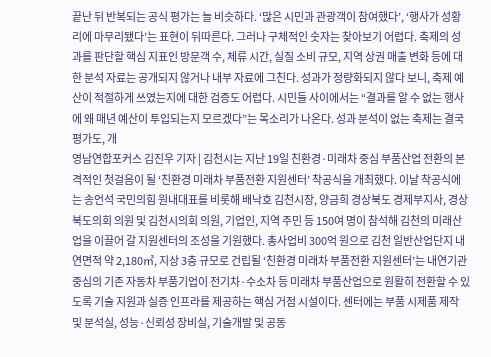끝난 뒤 반복되는 공식 평가는 늘 비슷하다. ‘많은 시민과 관광객이 참여했다’, ‘행사가 성황리에 마무리됐다’는 표현이 뒤따른다. 그러나 구체적인 숫자는 찾아보기 어렵다. 축제의 성과를 판단할 핵심 지표인 방문객 수, 체류 시간, 실질 소비 규모, 지역 상권 매출 변화 등에 대한 분석 자료는 공개되지 않거나 내부 자료에 그친다. 성과가 정량화되지 않다 보니, 축제 예산이 적절하게 쓰였는지에 대한 검증도 어렵다. 시민들 사이에서는 “결과를 알 수 없는 행사에 왜 매년 예산이 투입되는지 모르겠다”는 목소리가 나온다. 성과 분석이 없는 축제는 결국 평가도, 개
영남연합포커스 김진우 기자 | 김천시는 지난 19일 친환경·미래차 중심 부품산업 전환의 본격적인 첫걸음이 될 ‘친환경 미래차 부품전환 지원센터’ 착공식을 개최했다. 이날 착공식에는 송언석 국민의힘 원내대표를 비롯해 배낙호 김천시장, 양금희 경상북도 경제부지사, 경상북도의회 의원 및 김천시의회 의원, 기업인, 지역 주민 등 150여 명이 참석해 김천의 미래산업을 이끌어 갈 지원센터의 조성을 기원했다. 총사업비 300억 원으로 김천 일반산업단지 내 연면적 약 2,180㎡, 지상 3층 규모로 건립될 ‘친환경 미래차 부품전환 지원센터’는 내연기관 중심의 기존 자동차 부품기업이 전기차·수소차 등 미래차 부품산업으로 원활히 전환할 수 있도록 기술 지원과 실증 인프라를 제공하는 핵심 거점 시설이다. 센터에는 부품 시제품 제작 및 분석실, 성능·신뢰성 장비실, 기술개발 및 공동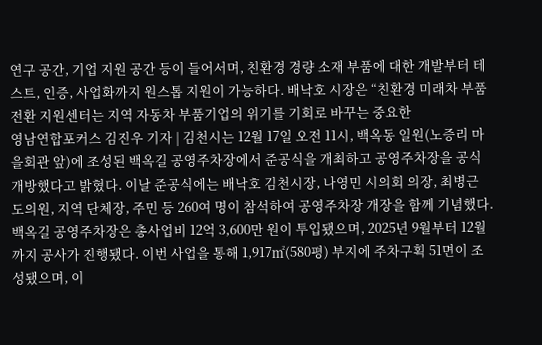연구 공간, 기업 지원 공간 등이 들어서며, 친환경 경량 소재 부품에 대한 개발부터 테스트, 인증, 사업화까지 원스톱 지원이 가능하다. 배낙호 시장은 “친환경 미래차 부품전환 지원센터는 지역 자동차 부품기업의 위기를 기회로 바꾸는 중요한
영남연합포커스 김진우 기자 | 김천시는 12월 17일 오전 11시, 백옥동 일원(노증리 마을회관 앞)에 조성된 백옥길 공영주차장에서 준공식을 개최하고 공영주차장을 공식 개방했다고 밝혔다. 이날 준공식에는 배낙호 김천시장, 나영민 시의회 의장, 최병근 도의원, 지역 단체장, 주민 등 260여 명이 참석하여 공영주차장 개장을 함께 기념했다. 백옥길 공영주차장은 총사업비 12억 3,600만 원이 투입됐으며, 2025년 9월부터 12월까지 공사가 진행됐다. 이번 사업을 통해 1,917㎡(580평) 부지에 주차구획 51면이 조성됐으며, 이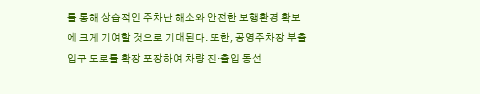를 통해 상습적인 주차난 해소와 안전한 보행환경 확보에 크게 기여할 것으로 기대된다. 또한, 공영주차장 부출입구 도로를 확장 포장하여 차량 진‧출입 동선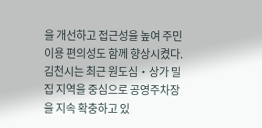을 개선하고 접근성을 높여 주민 이용 편의성도 함께 향상시켰다. 김천시는 최근 원도심‧상가 밀집 지역을 중심으로 공영주차장을 지속 확충하고 있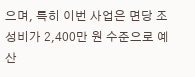으며, 특히 이번 사업은 면당 조성비가 2,400만 원 수준으로 예산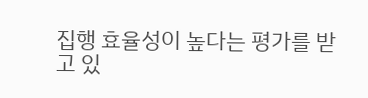집행 효율성이 높다는 평가를 받고 있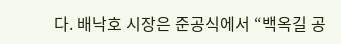다. 배낙호 시장은 준공식에서 “백옥길 공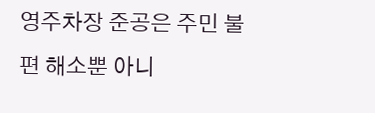영주차장 준공은 주민 불편 해소뿐 아니